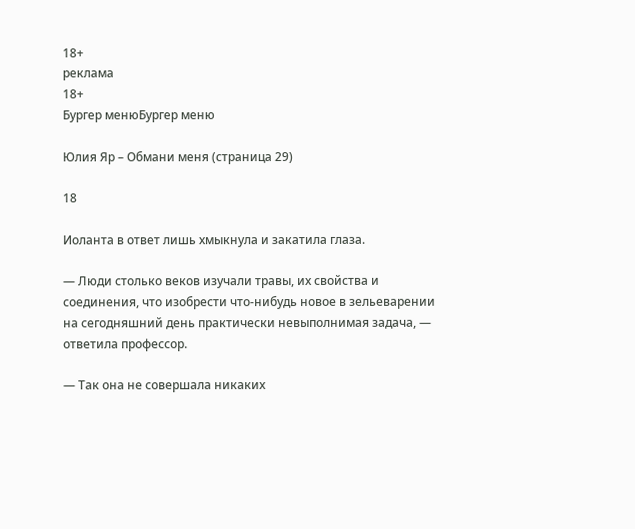18+
реклама
18+
Бургер менюБургер меню

Юлия Яр – Обмани меня (страница 29)

18

Иоланта в ответ лишь хмыкнула и закатила глаза.

— Люди столько веков изучали травы, их свойства и соединения, что изобрести что-нибудь новое в зельеварении на сегодняшний день практически невыполнимая задача, — ответила профессор.

— Так она не совершала никаких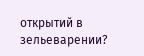открытий в зельеварении?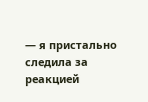— я пристально следила за реакцией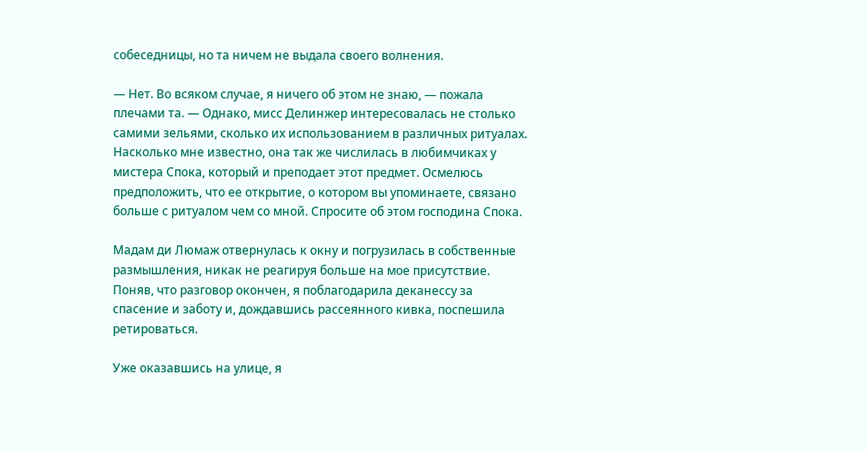собеседницы, но та ничем не выдала своего волнения.

— Нет. Во всяком случае, я ничего об этом не знаю, — пожала плечами та. — Однако, мисс Делинжер интересовалась не столько самими зельями, сколько их использованием в различных ритуалах. Насколько мне известно, она так же числилась в любимчиках у мистера Спока, который и преподает этот предмет. Осмелюсь предположить, что ее открытие, о котором вы упоминаете, связано больше с ритуалом чем со мной. Спросите об этом господина Спока.

Мадам ди Люмаж отвернулась к окну и погрузилась в собственные размышления, никак не реагируя больше на мое присутствие. Поняв, что разговор окончен, я поблагодарила деканессу за спасение и заботу и, дождавшись рассеянного кивка, поспешила ретироваться.

Уже оказавшись на улице, я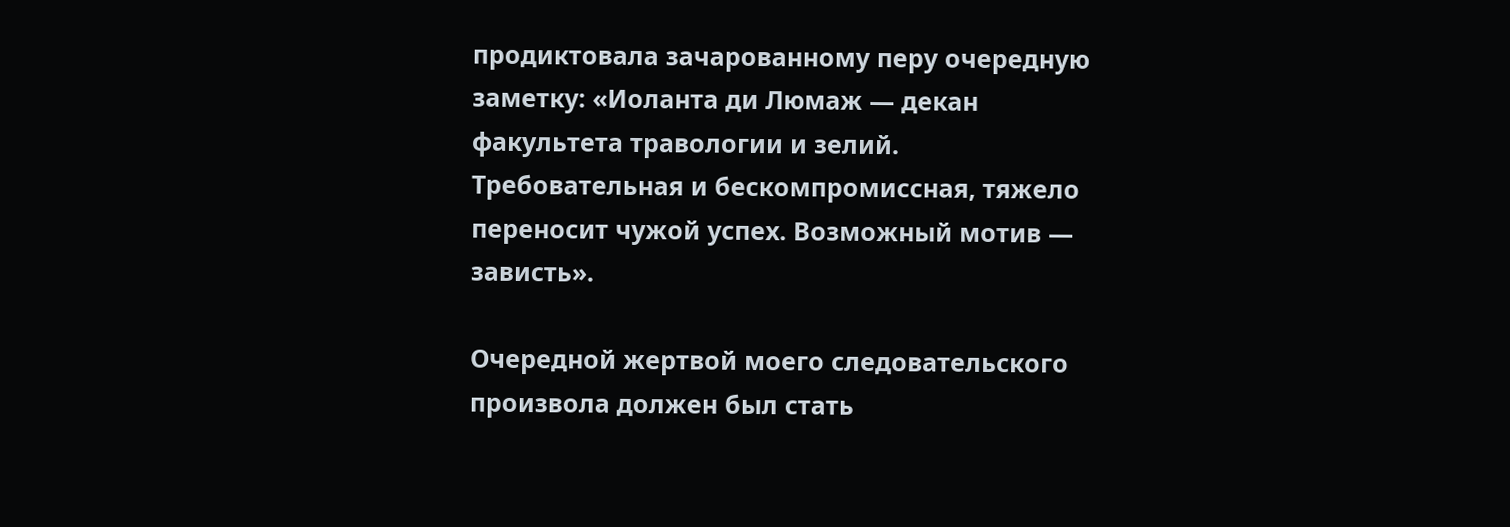продиктовала зачарованному перу очередную заметку: «Иоланта ди Люмаж — декан факультета травологии и зелий. Требовательная и бескомпромиссная, тяжело переносит чужой успех. Возможный мотив — зависть».

Очередной жертвой моего следовательского произвола должен был стать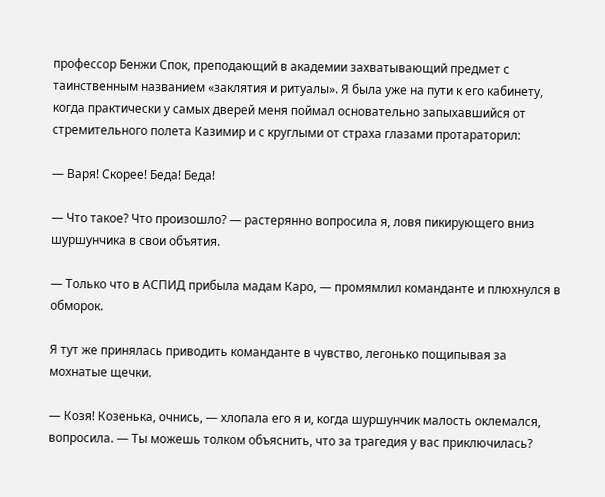профессор Бенжи Спок, преподающий в академии захватывающий предмет с таинственным названием «заклятия и ритуалы». Я была уже на пути к его кабинету, когда практически у самых дверей меня поймал основательно запыхавшийся от стремительного полета Казимир и с круглыми от страха глазами протараторил:

— Варя! Скорее! Беда! Беда!

— Что такое? Что произошло? — растерянно вопросила я, ловя пикирующего вниз шуршунчика в свои объятия.

— Только что в АСПИД прибыла мадам Каро, — промямлил команданте и плюхнулся в обморок.

Я тут же принялась приводить команданте в чувство, легонько пощипывая за мохнатые щечки.

— Козя! Козенька, очнись, — хлопала его я и, когда шуршунчик малость оклемался, вопросила. — Ты можешь толком объяснить, что за трагедия у вас приключилась?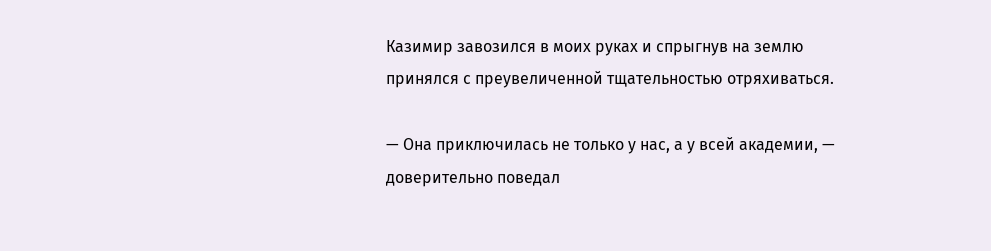Казимир завозился в моих руках и спрыгнув на землю принялся с преувеличенной тщательностью отряхиваться.

— Она приключилась не только у нас, а у всей академии, — доверительно поведал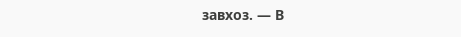завхоз. — В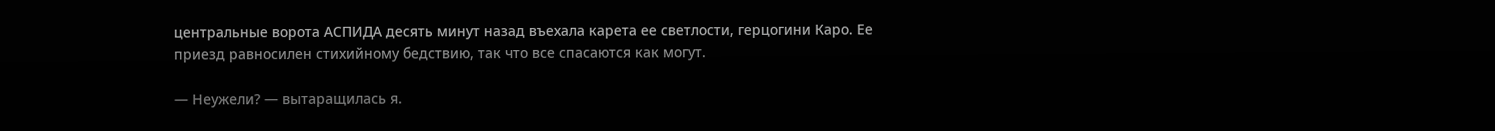центральные ворота АСПИДА десять минут назад въехала карета ее светлости, герцогини Каро. Ее приезд равносилен стихийному бедствию, так что все спасаются как могут.

— Неужели? — вытаращилась я.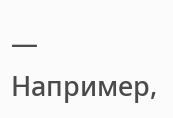— Например,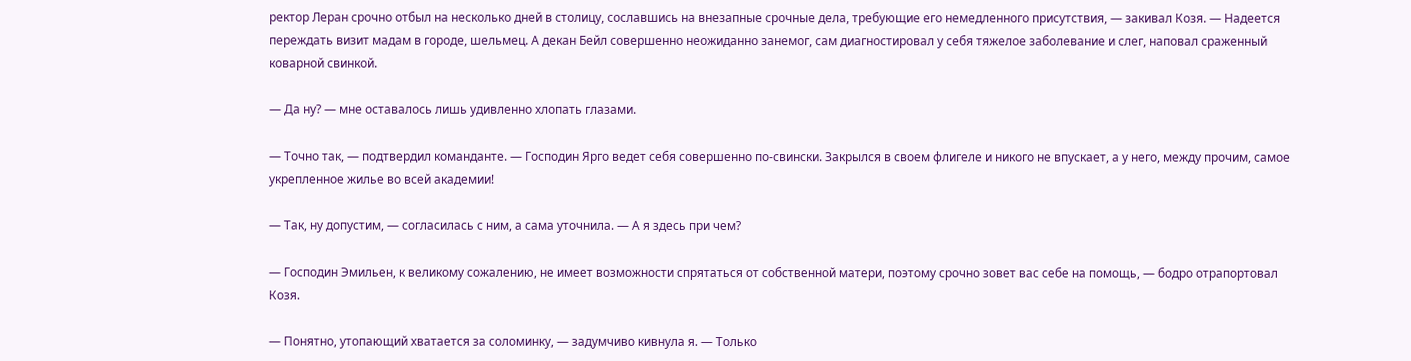ректор Леран срочно отбыл на несколько дней в столицу, сославшись на внезапные срочные дела, требующие его немедленного присутствия, — закивал Козя. — Надеется переждать визит мадам в городе, шельмец. А декан Бейл совершенно неожиданно занемог, сам диагностировал у себя тяжелое заболевание и слег, наповал сраженный коварной свинкой.

— Да ну? — мне оставалось лишь удивленно хлопать глазами.

— Точно так, — подтвердил команданте. — Господин Ярго ведет себя совершенно по-свински. Закрылся в своем флигеле и никого не впускает, а у него, между прочим, самое укрепленное жилье во всей академии!

— Так, ну допустим, — согласилась с ним, а сама уточнила. — А я здесь при чем?

— Господин Эмильен, к великому сожалению, не имеет возможности спрятаться от собственной матери, поэтому срочно зовет вас себе на помощь, — бодро отрапортовал Козя.

— Понятно, утопающий хватается за соломинку, — задумчиво кивнула я. — Только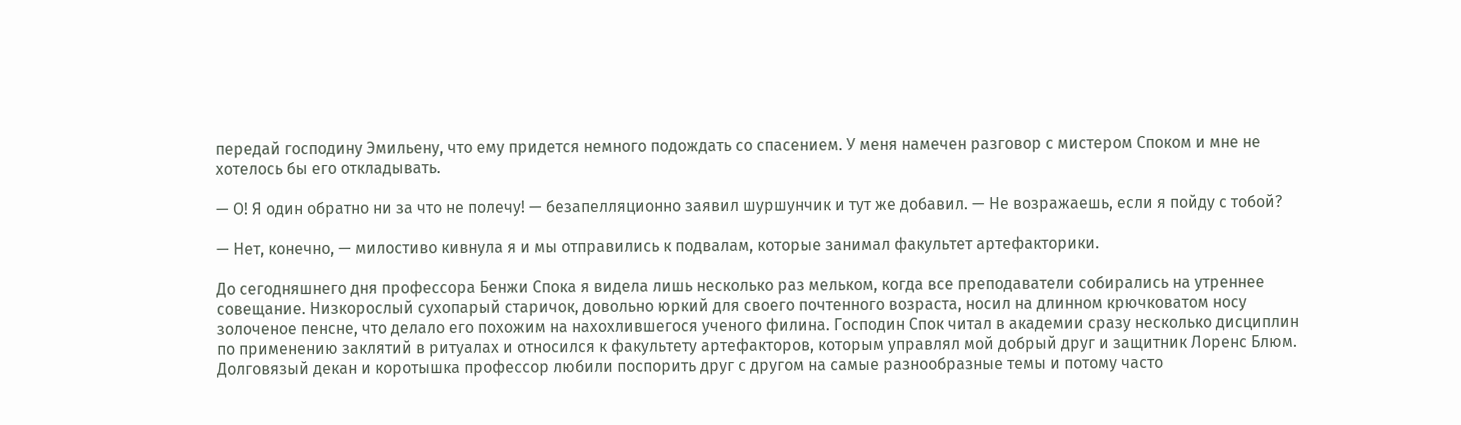передай господину Эмильену, что ему придется немного подождать со спасением. У меня намечен разговор с мистером Споком и мне не хотелось бы его откладывать.

— О! Я один обратно ни за что не полечу! — безапелляционно заявил шуршунчик и тут же добавил. — Не возражаешь, если я пойду с тобой?

— Нет, конечно, — милостиво кивнула я и мы отправились к подвалам, которые занимал факультет артефакторики.

До сегодняшнего дня профессора Бенжи Спока я видела лишь несколько раз мельком, когда все преподаватели собирались на утреннее совещание. Низкорослый сухопарый старичок, довольно юркий для своего почтенного возраста, носил на длинном крючковатом носу золоченое пенсне, что делало его похожим на нахохлившегося ученого филина. Господин Спок читал в академии сразу несколько дисциплин по применению заклятий в ритуалах и относился к факультету артефакторов, которым управлял мой добрый друг и защитник Лоренс Блюм. Долговязый декан и коротышка профессор любили поспорить друг с другом на самые разнообразные темы и потому часто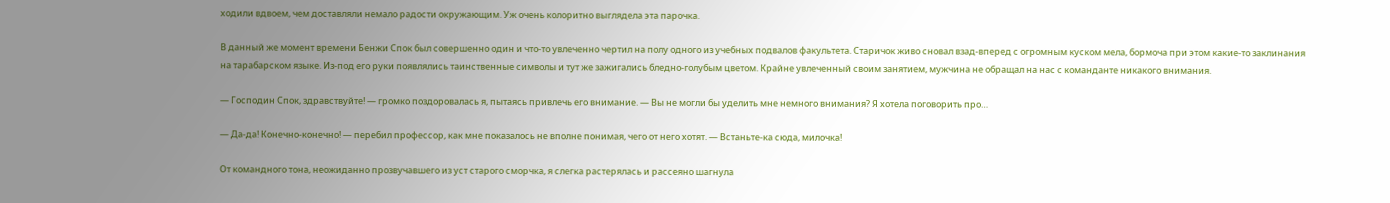ходили вдвоем, чем доставляли немало радости окружающим. Уж очень колоритно выглядела эта парочка.

В данный же момент времени Бенжи Спок был совершенно один и что-то увлеченно чертил на полу одного из учебных подвалов факультета. Старичок живо сновал взад-вперед с огромным куском мела, бормоча при этом какие-то заклинания на тарабарском языке. Из-под его руки появлялись таинственные символы и тут же зажигались бледно-голубым цветом. Крайне увлеченный своим занятием, мужчина не обращал на нас с команданте никакого внимания.

— Господин Спок, здравствуйте! — громко поздоровалась я, пытаясь привлечь его внимание. — Вы не могли бы уделить мне немного внимания? Я хотела поговорить про…

— Да-да! Конечно-конечно! — перебил профессор, как мне показалось не вполне понимая, чего от него хотят. — Встаньте-ка сюда, милочка!

От командного тона, неожиданно прозвучавшего из уст старого сморчка, я слегка растерялась и рассеяно шагнула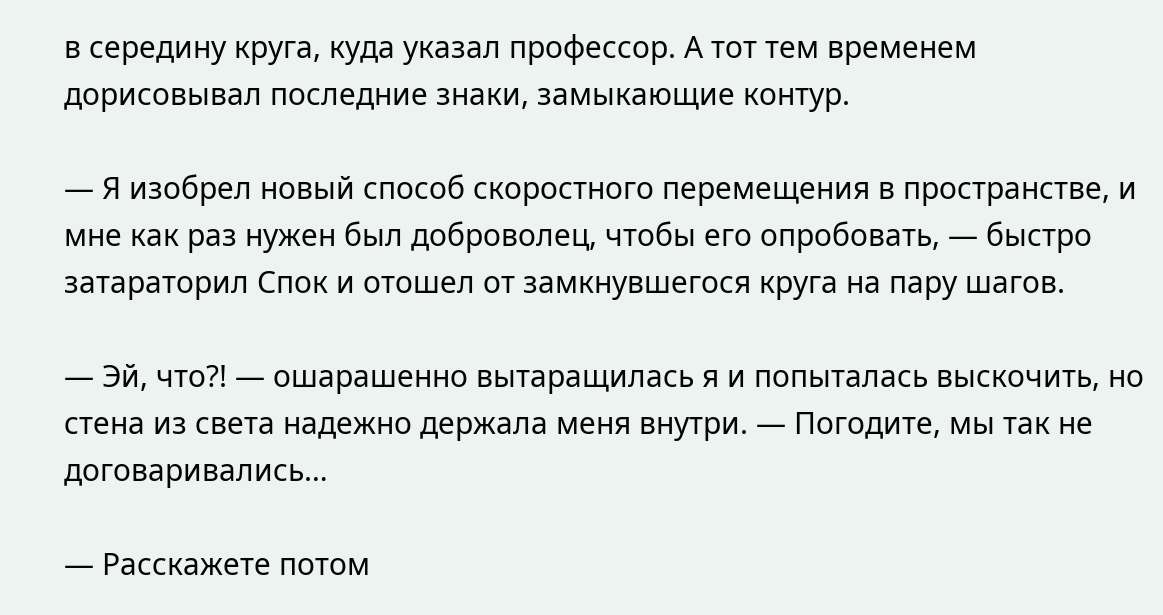в середину круга, куда указал профессор. А тот тем временем дорисовывал последние знаки, замыкающие контур.

— Я изобрел новый способ скоростного перемещения в пространстве, и мне как раз нужен был доброволец, чтобы его опробовать, — быстро затараторил Спок и отошел от замкнувшегося круга на пару шагов.

— Эй, что?! — ошарашенно вытаращилась я и попыталась выскочить, но стена из света надежно держала меня внутри. — Погодите, мы так не договаривались…

— Расскажете потом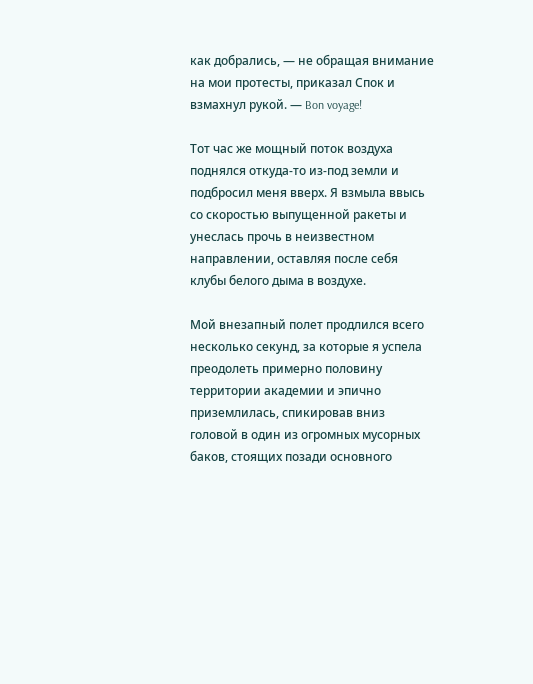как добрались, — не обращая внимание на мои протесты, приказал Спок и взмахнул рукой. — Bon voyage!

Тот час же мощный поток воздуха поднялся откуда-то из-под земли и подбросил меня вверх. Я взмыла ввысь со скоростью выпущенной ракеты и унеслась прочь в неизвестном направлении, оставляя после себя клубы белого дыма в воздухе.

Мой внезапный полет продлился всего несколько секунд, за которые я успела преодолеть примерно половину территории академии и эпично приземлилась, спикировав вниз головой в один из огромных мусорных баков, стоящих позади основного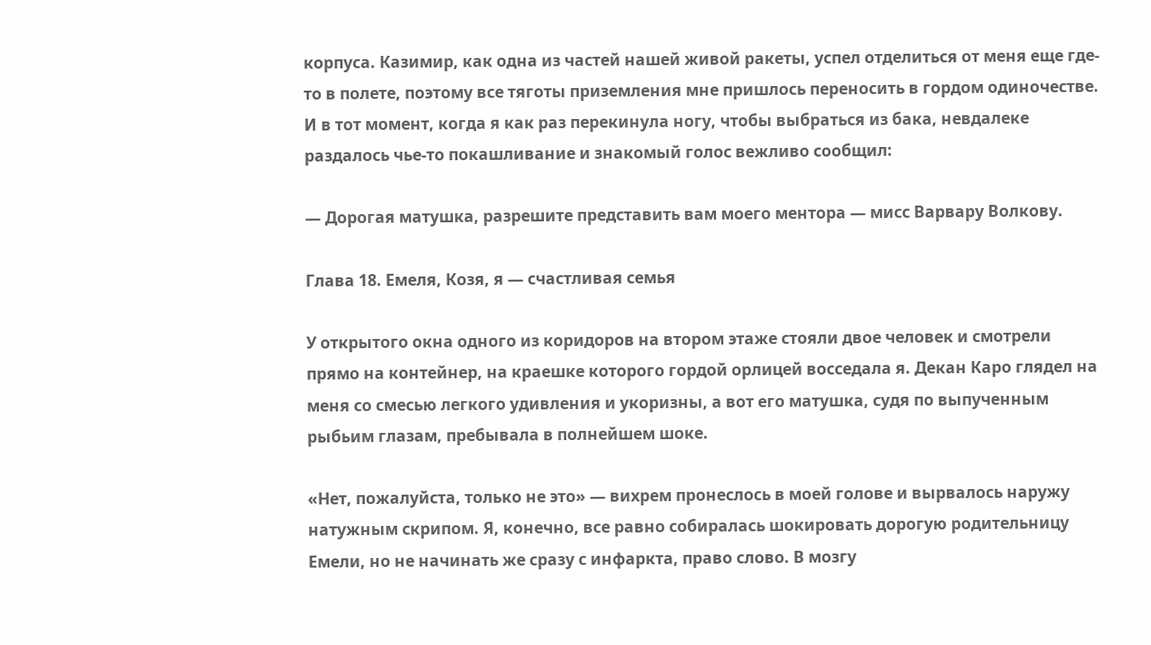корпуса. Казимир, как одна из частей нашей живой ракеты, успел отделиться от меня еще где-то в полете, поэтому все тяготы приземления мне пришлось переносить в гордом одиночестве. И в тот момент, когда я как раз перекинула ногу, чтобы выбраться из бака, невдалеке раздалось чье-то покашливание и знакомый голос вежливо сообщил:

— Дорогая матушка, разрешите представить вам моего ментора — мисс Варвару Волкову.

Глава 18. Емеля, Козя, я — счастливая семья

У открытого окна одного из коридоров на втором этаже стояли двое человек и смотрели прямо на контейнер, на краешке которого гордой орлицей восседала я. Декан Каро глядел на меня со смесью легкого удивления и укоризны, а вот его матушка, судя по выпученным рыбьим глазам, пребывала в полнейшем шоке.

«Нет, пожалуйста, только не это» — вихрем пронеслось в моей голове и вырвалось наружу натужным скрипом. Я, конечно, все равно собиралась шокировать дорогую родительницу Емели, но не начинать же сразу с инфаркта, право слово. В мозгу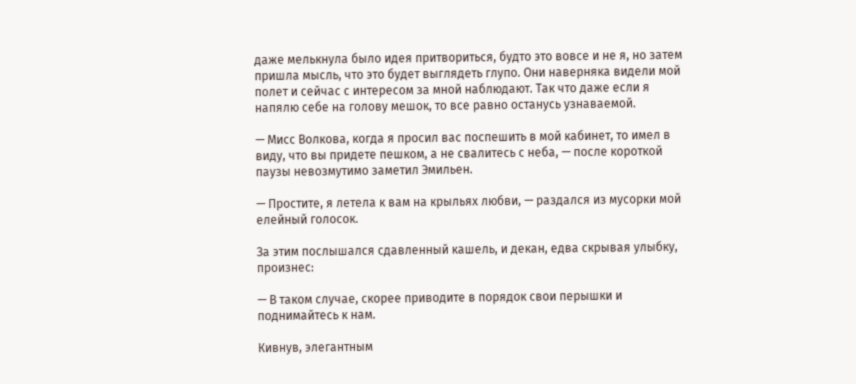даже мелькнула было идея притвориться, будто это вовсе и не я, но затем пришла мысль, что это будет выглядеть глупо. Они наверняка видели мой полет и сейчас с интересом за мной наблюдают. Так что даже если я напялю себе на голову мешок, то все равно останусь узнаваемой.

— Мисс Волкова, когда я просил вас поспешить в мой кабинет, то имел в виду, что вы придете пешком, а не свалитесь с неба, — после короткой паузы невозмутимо заметил Эмильен.

— Простите, я летела к вам на крыльях любви, — раздался из мусорки мой елейный голосок.

За этим послышался сдавленный кашель, и декан, едва скрывая улыбку, произнес:

— В таком случае, скорее приводите в порядок свои перышки и поднимайтесь к нам.

Кивнув, элегантным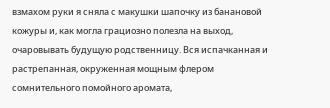взмахом руки я сняла с макушки шапочку из банановой кожуры и, как могла грациозно полезла на выход, очаровывать будущую родственницу. Вся испачканная и растрепанная, окруженная мощным флером сомнительного помойного аромата,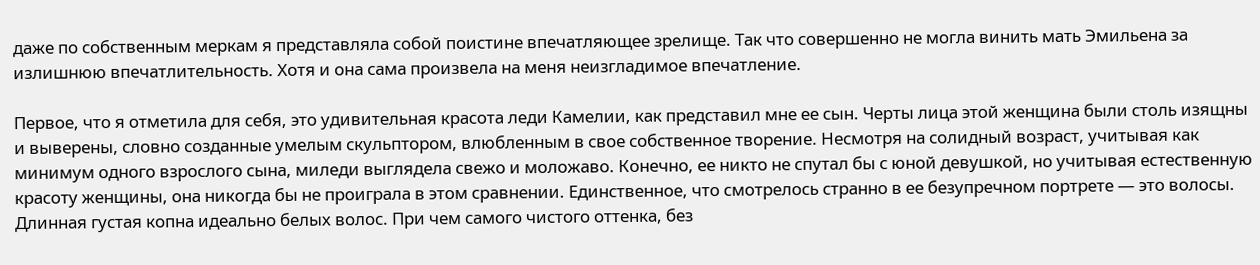даже по собственным меркам я представляла собой поистине впечатляющее зрелище. Так что совершенно не могла винить мать Эмильена за излишнюю впечатлительность. Хотя и она сама произвела на меня неизгладимое впечатление.

Первое, что я отметила для себя, это удивительная красота леди Камелии, как представил мне ее сын. Черты лица этой женщина были столь изящны и выверены, словно созданные умелым скульптором, влюбленным в свое собственное творение. Несмотря на солидный возраст, учитывая как минимум одного взрослого сына, миледи выглядела свежо и моложаво. Конечно, ее никто не спутал бы с юной девушкой, но учитывая естественную красоту женщины, она никогда бы не проиграла в этом сравнении. Единственное, что смотрелось странно в ее безупречном портрете — это волосы. Длинная густая копна идеально белых волос. При чем самого чистого оттенка, без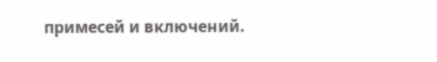примесей и включений.